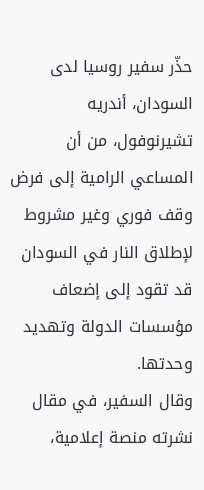حذّر سفير روسيا لدى السودان، أندريه تشيرنوفول، من أن المساعي الرامية إلى فرض وقف فوري وغير مشروط لإطلاق النار في السودان قد تقود إلى إضعاف مؤسسات الدولة وتهديد وحدتها.
وقال السفير، في مقال نشرته منصة إعلامية،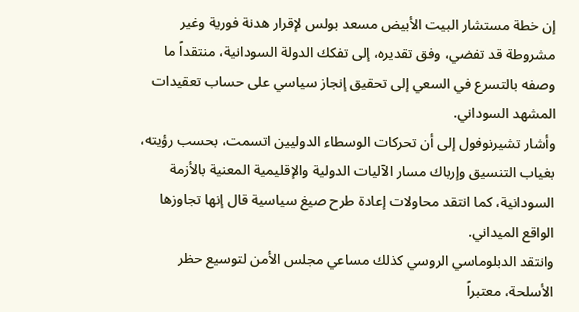إن خطة مستشار البيت الأبيض مسعد بولس لإقرار هدنة فورية وغير مشروطة قد تفضي، وفق تقديره، إلى تفكك الدولة السودانية، منتقداً ما وصفه بالتسرع في السعي إلى تحقيق إنجاز سياسي على حساب تعقيدات المشهد السوداني.
وأشار تشيرنوفول إلى أن تحركات الوسطاء الدوليين اتسمت، بحسب رؤيته، بغياب التنسيق وإرباك مسار الآليات الدولية والإقليمية المعنية بالأزمة السودانية، كما انتقد محاولات إعادة طرح صيغ سياسية قال إنها تجاوزها الواقع الميداني.
وانتقد الدبلوماسي الروسي كذلك مساعي مجلس الأمن لتوسيع حظر الأسلحة، معتبراً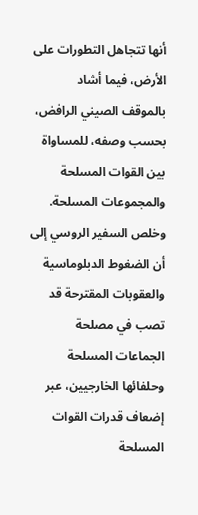أنها تتجاهل التطورات على الأرض، فيما أشاد بالموقف الصيني الرافض، بحسب وصفه، للمساواة بين القوات المسلحة والمجموعات المسلحة.
وخلص السفير الروسي إلى أن الضغوط الدبلوماسية والعقوبات المقترحة قد تصب في مصلحة الجماعات المسلحة وحلفائها الخارجيين، عبر إضعاف قدرات القوات المسلحة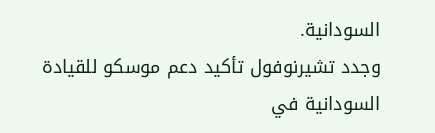السودانية.
وجدد تشيرنوفول تأكيد دعم موسكو للقيادة السودانية في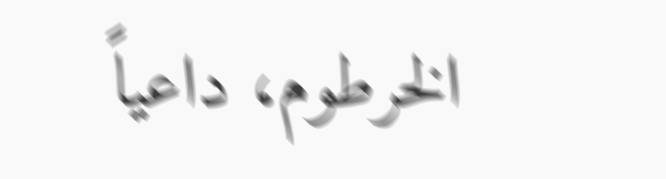الخرطوم، داعياً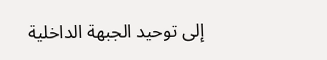إلى توحيد الجبهة الداخلية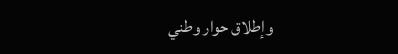وإطلاق حوار وطني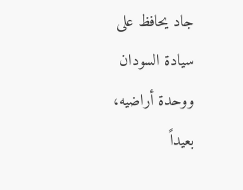جاد يحافظ على سيادة السودان ووحدة أراضيه، بعيداً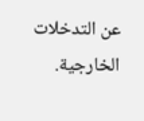عن التدخلات الخارجية.